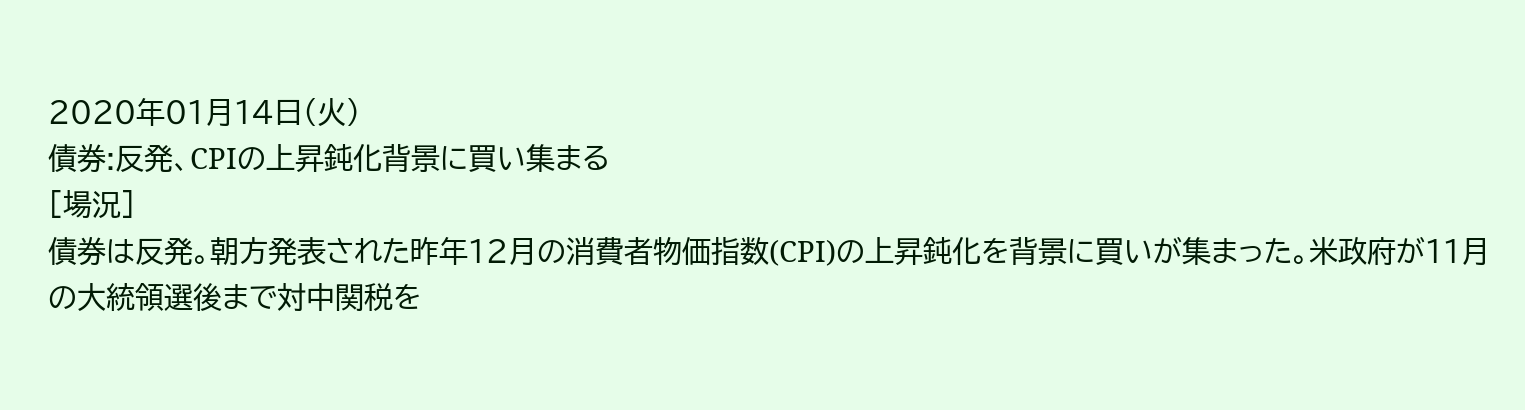2020年01月14日(火)
債券:反発、CPIの上昇鈍化背景に買い集まる
[場況]
債券は反発。朝方発表された昨年12月の消費者物価指数(CPI)の上昇鈍化を背景に買いが集まった。米政府が11月の大統領選後まで対中関税を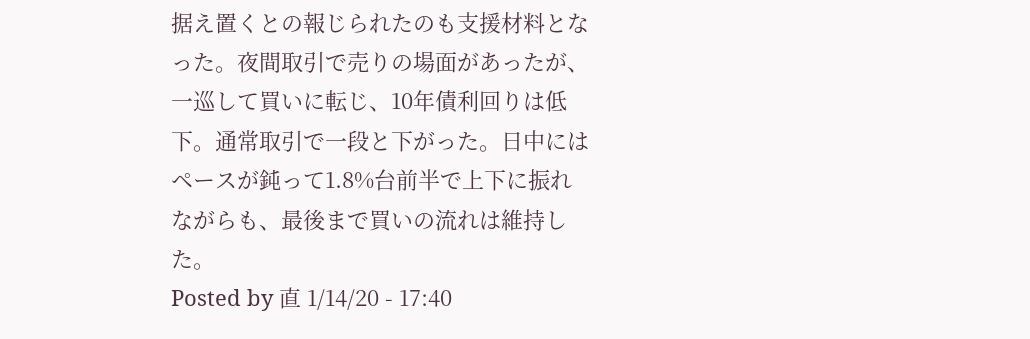据え置くとの報じられたのも支援材料となった。夜間取引で売りの場面があったが、一巡して買いに転じ、10年債利回りは低下。通常取引で一段と下がった。日中にはペースが鈍って1.8%台前半で上下に振れながらも、最後まで買いの流れは維持した。
Posted by 直 1/14/20 - 17:40